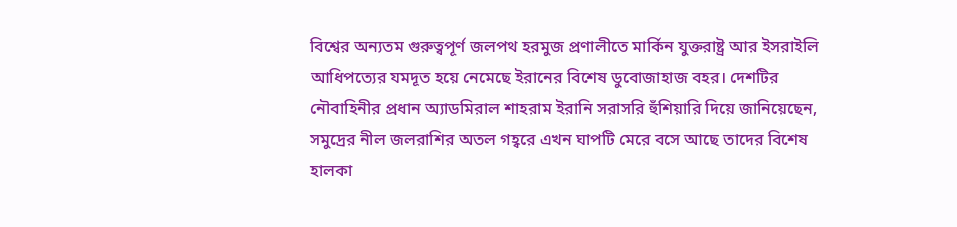বিশ্বের অন্যতম গুরুত্বপূর্ণ জলপথ হরমুজ প্রণালীতে মার্কিন যুক্তরাষ্ট্র আর ইসরাইলি আধিপত্যের যমদূত হয়ে নেমেছে ইরানের বিশেষ ডুবোজাহাজ বহর। দেশটির নৌবাহিনীর প্রধান অ্যাডমিরাল শাহরাম ইরানি সরাসরি হুঁশিয়ারি দিয়ে জানিয়েছেন, সমুদ্রের নীল জলরাশির অতল গহ্বরে এখন ঘাপটি মেরে বসে আছে তাদের বিশেষ হালকা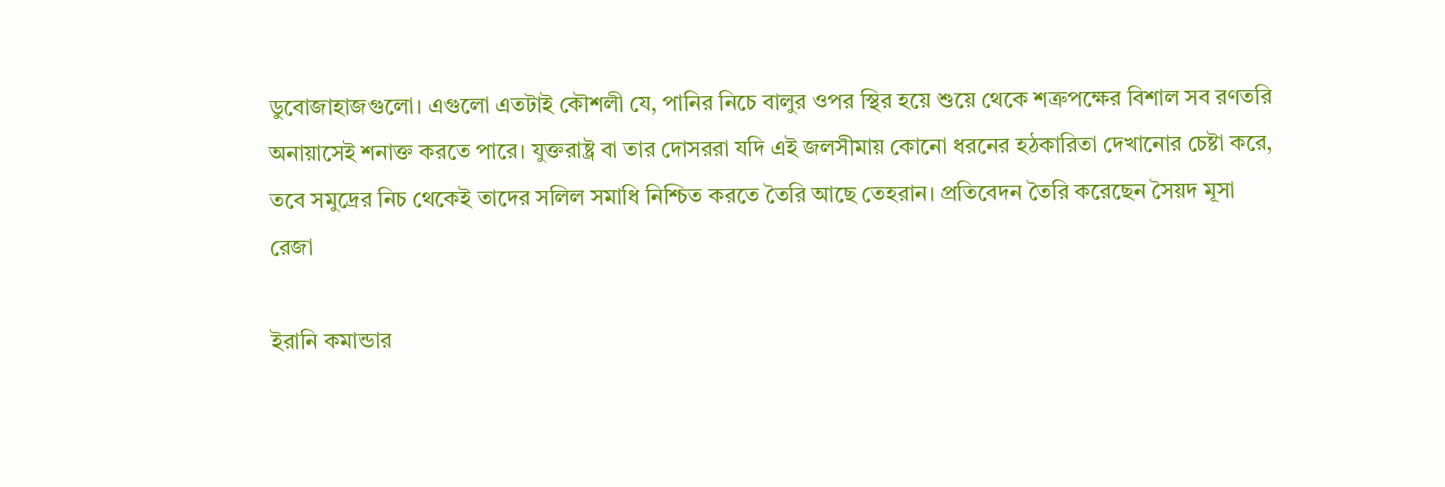ডুবোজাহাজগুলো। এগুলো এতটাই কৌশলী যে, পানির নিচে বালুর ওপর স্থির হয়ে শুয়ে থেকে শত্রুপক্ষের বিশাল সব রণতরি অনায়াসেই শনাক্ত করতে পারে। যুক্তরাষ্ট্র বা তার দোসররা যদি এই জলসীমায় কোনো ধরনের হঠকারিতা দেখানোর চেষ্টা করে, তবে সমুদ্রের নিচ থেকেই তাদের সলিল সমাধি নিশ্চিত করতে তৈরি আছে তেহরান। প্রতিবেদন তৈরি করেছেন সৈয়দ মূসা রেজা

ইরানি কমান্ডার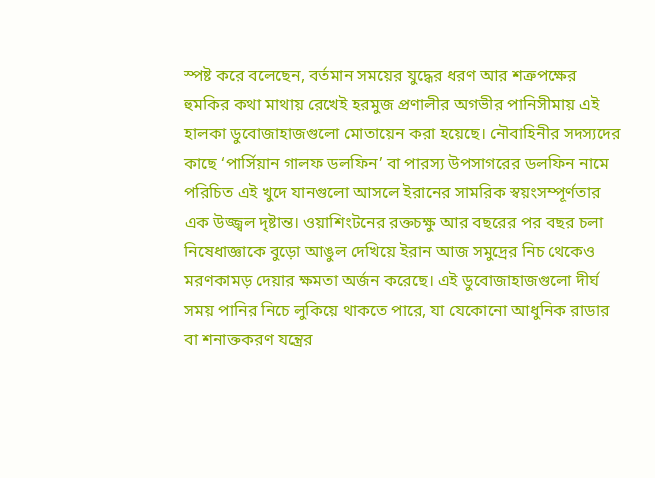স্পষ্ট করে বলেছেন, বর্তমান সময়ের যুদ্ধের ধরণ আর শত্রুপক্ষের হুমকির কথা মাথায় রেখেই হরমুজ প্রণালীর অগভীর পানিসীমায় এই হালকা ডুবোজাহাজগুলো মোতায়েন করা হয়েছে। নৌবাহিনীর সদস্যদের কাছে ‘পার্সিয়ান গালফ ডলফিন’ বা পারস্য উপসাগরের ডলফিন নামে পরিচিত এই খুদে যানগুলো আসলে ইরানের সামরিক স্বয়ংসম্পূর্ণতার এক উজ্জ্বল দৃষ্টান্ত। ওয়াশিংটনের রক্তচক্ষু আর বছরের পর বছর চলা নিষেধাজ্ঞাকে বুড়ো আঙুল দেখিয়ে ইরান আজ সমুদ্রের নিচ থেকেও মরণকামড় দেয়ার ক্ষমতা অর্জন করেছে। এই ডুবোজাহাজগুলো দীর্ঘ সময় পানির নিচে লুকিয়ে থাকতে পারে, যা যেকোনো আধুনিক রাডার বা শনাক্তকরণ যন্ত্রের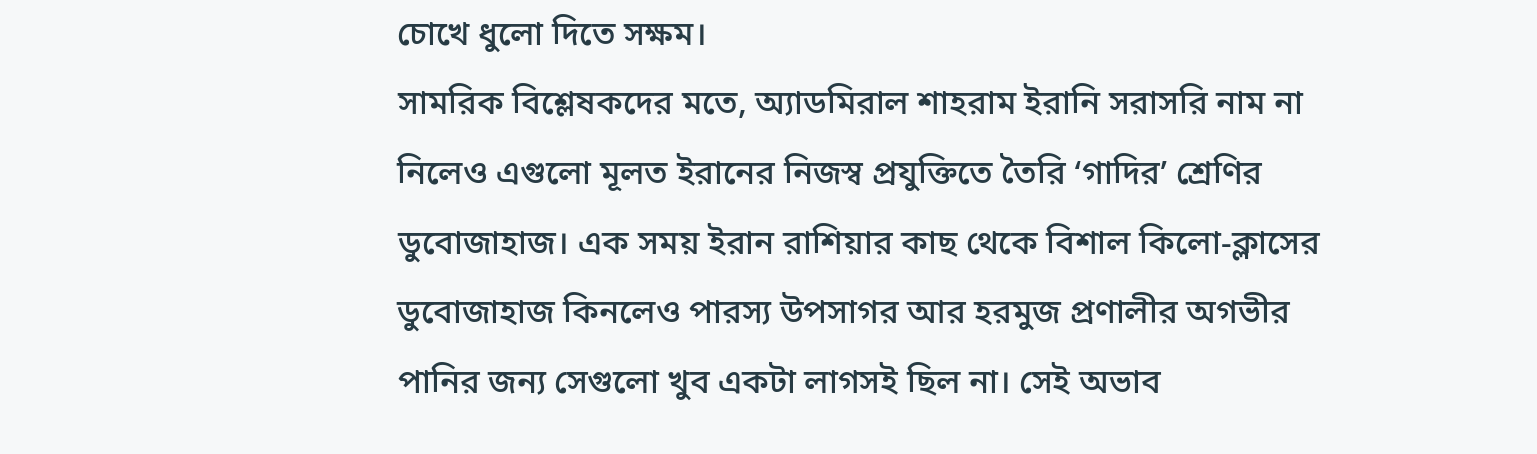চোখে ধুলো দিতে সক্ষম।
সামরিক বিশ্লেষকদের মতে, অ্যাডমিরাল শাহরাম ইরানি সরাসরি নাম না নিলেও এগুলো মূলত ইরানের নিজস্ব প্রযুক্তিতে তৈরি ‘গাদির’ শ্রেণির ডুবোজাহাজ। এক সময় ইরান রাশিয়ার কাছ থেকে বিশাল কিলো-ক্লাসের ডুবোজাহাজ কিনলেও পারস্য উপসাগর আর হরমুজ প্রণালীর অগভীর পানির জন্য সেগুলো খুব একটা লাগসই ছিল না। সেই অভাব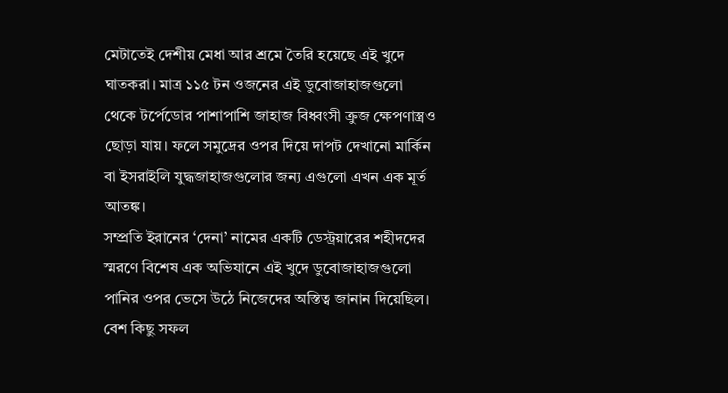মেটাতেই দেশীয় মেধা আর শ্রমে তৈরি হয়েছে এই খুদে ঘাতকরা। মাত্র ১১৫ টন ওজনের এই ডুবোজাহাজগুলো থেকে টর্পেডোর পাশাপাশি জাহাজ বিধ্বংসী ক্রুজ ক্ষেপণাস্ত্রও ছোড়া যায়। ফলে সমুদ্রের ওপর দিয়ে দাপট দেখানো মার্কিন বা ইসরাইলি যুদ্ধজাহাজগুলোর জন্য এগুলো এখন এক মূর্ত আতঙ্ক।
সম্প্রতি ইরানের ‘দেনা’ নামের একটি ডেস্ট্রয়ারের শহীদদের স্মরণে বিশেষ এক অভিযানে এই খুদে ডুবোজাহাজগুলো পানির ওপর ভেসে উঠে নিজেদের অস্তিত্ব জানান দিয়েছিল। বেশ কিছু সফল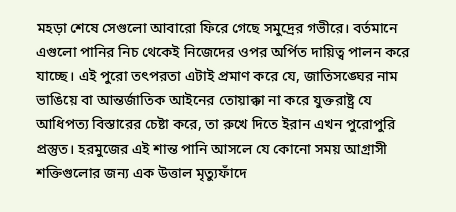মহড়া শেষে সেগুলো আবারো ফিরে গেছে সমুদ্রের গভীরে। বর্তমানে এগুলো পানির নিচ থেকেই নিজেদের ওপর অর্পিত দায়িত্ব পালন করে যাচ্ছে। এই পুরো তৎপরতা এটাই প্রমাণ করে যে, জাতিসঙ্ঘের নাম ভাঙিয়ে বা আন্তর্জাতিক আইনের তোয়াক্কা না করে যুক্তরাষ্ট্র যে আধিপত্য বিস্তারের চেষ্টা করে, তা রুখে দিতে ইরান এখন পুরোপুরি প্রস্তুত। হরমুজের এই শান্ত পানি আসলে যে কোনো সময় আগ্রাসী শক্তিগুলোর জন্য এক উত্তাল মৃত্যুফাঁদে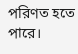পরিণত হতে পারে।